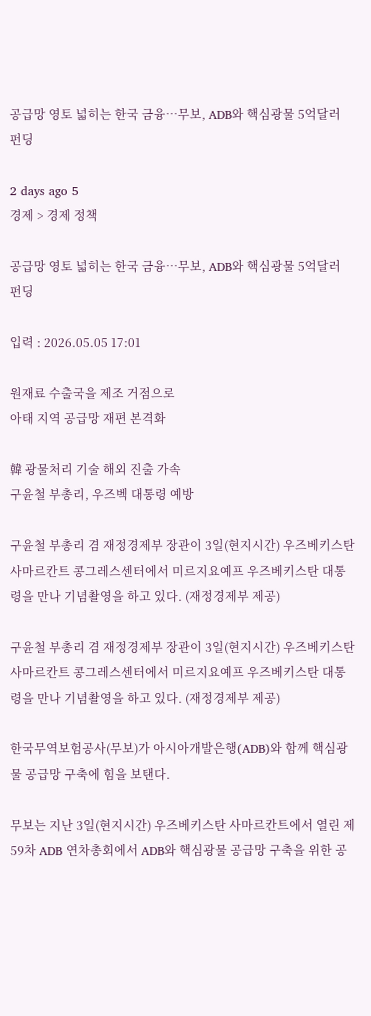공급망 영토 넓히는 한국 금융…무보, ADB와 핵심광물 5억달러 펀딩

2 days ago 5
경제 > 경제 정책

공급망 영토 넓히는 한국 금융…무보, ADB와 핵심광물 5억달러 펀딩

입력 : 2026.05.05 17:01

원재료 수출국을 제조 거점으로
아태 지역 공급망 재편 본격화

韓 광물처리 기술 해외 진출 가속
구윤철 부총리, 우즈벡 대통령 예방

구윤철 부총리 겸 재정경제부 장관이 3일(현지시간) 우즈베키스탄 사마르칸트 콩그레스센터에서 미르지요예프 우즈베키스탄 대통령을 만나 기념촬영을 하고 있다. (재정경제부 제공)

구윤철 부총리 겸 재정경제부 장관이 3일(현지시간) 우즈베키스탄 사마르칸트 콩그레스센터에서 미르지요예프 우즈베키스탄 대통령을 만나 기념촬영을 하고 있다. (재정경제부 제공)

한국무역보험공사(무보)가 아시아개발은행(ADB)와 함께 핵심광물 공급망 구축에 힘을 보탠다.

무보는 지난 3일(현지시간) 우즈베키스탄 사마르칸트에서 열린 제59차 ADB 연차총회에서 ADB와 핵심광물 공급망 구축을 위한 공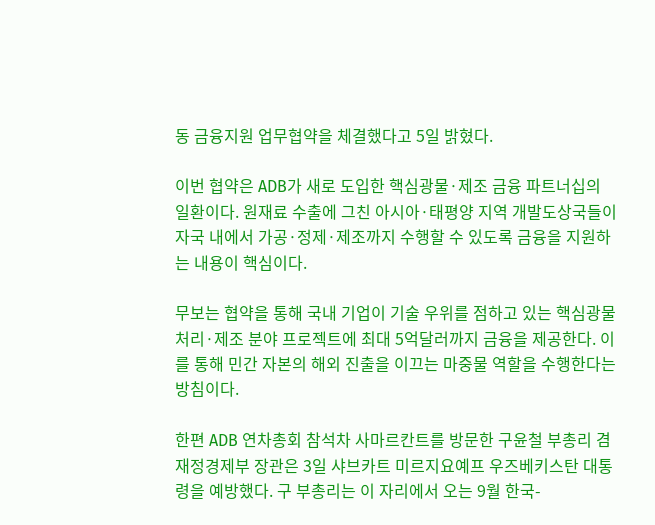동 금융지원 업무협약을 체결했다고 5일 밝혔다.

이번 협약은 ADB가 새로 도입한 핵심광물·제조 금융 파트너십의 일환이다. 원재료 수출에 그친 아시아·태평양 지역 개발도상국들이 자국 내에서 가공·정제·제조까지 수행할 수 있도록 금융을 지원하는 내용이 핵심이다.

무보는 협약을 통해 국내 기업이 기술 우위를 점하고 있는 핵심광물 처리·제조 분야 프로젝트에 최대 5억달러까지 금융을 제공한다. 이를 통해 민간 자본의 해외 진출을 이끄는 마중물 역할을 수행한다는 방침이다.

한편 ADB 연차총회 참석차 사마르칸트를 방문한 구윤철 부총리 겸 재정경제부 장관은 3일 샤브카트 미르지요예프 우즈베키스탄 대통령을 예방했다. 구 부총리는 이 자리에서 오는 9월 한국-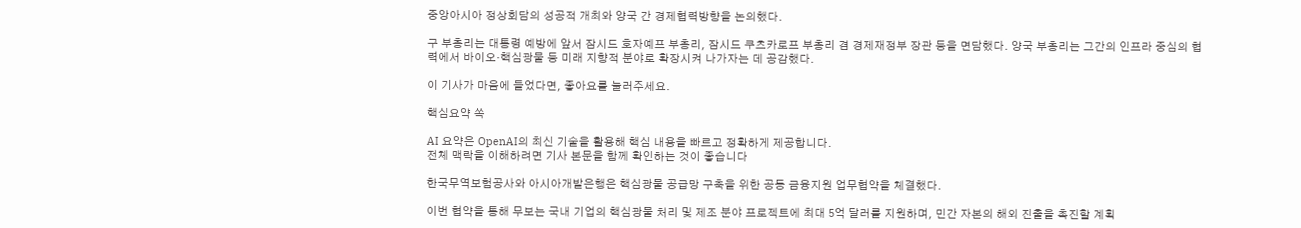중앙아시아 정상회담의 성공적 개최와 양국 간 경제협력방향을 논의했다.

구 부총리는 대통령 예방에 앞서 잠시드 호자예프 부총리, 잠시드 쿠츠카로프 부총리 겸 경제재정부 장관 등을 면담했다. 양국 부총리는 그간의 인프라 중심의 협력에서 바이오·핵심광물 등 미래 지향적 분야로 확장시켜 나가자는 데 공감했다.

이 기사가 마음에 들었다면, 좋아요를 눌러주세요.

핵심요약 쏙

AI 요약은 OpenAI의 최신 기술을 활용해 핵심 내용을 빠르고 정확하게 제공합니다.
전체 맥락을 이해하려면 기사 본문을 함께 확인하는 것이 좋습니다

한국무역보험공사와 아시아개발은행은 핵심광물 공급망 구축을 위한 공동 금융지원 업무협약을 체결했다.

이번 협약을 통해 무보는 국내 기업의 핵심광물 처리 및 제조 분야 프로젝트에 최대 5억 달러를 지원하며, 민간 자본의 해외 진출을 촉진할 계획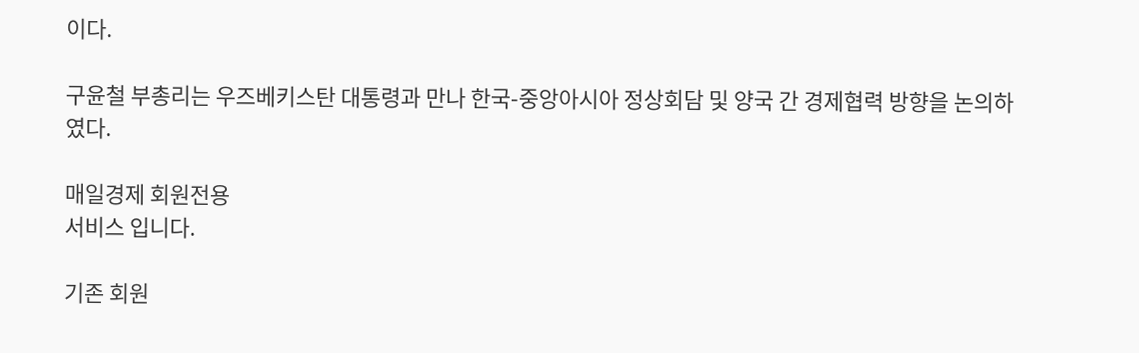이다.

구윤철 부총리는 우즈베키스탄 대통령과 만나 한국-중앙아시아 정상회담 및 양국 간 경제협력 방향을 논의하였다.

매일경제 회원전용
서비스 입니다.

기존 회원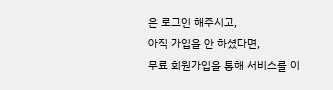은 로그인 해주시고,
아직 가입을 안 하셨다면,
무료 회원가입을 통해 서비스를 이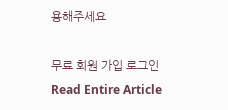용해주세요

무료 회원 가입 로그인
Read Entire Article